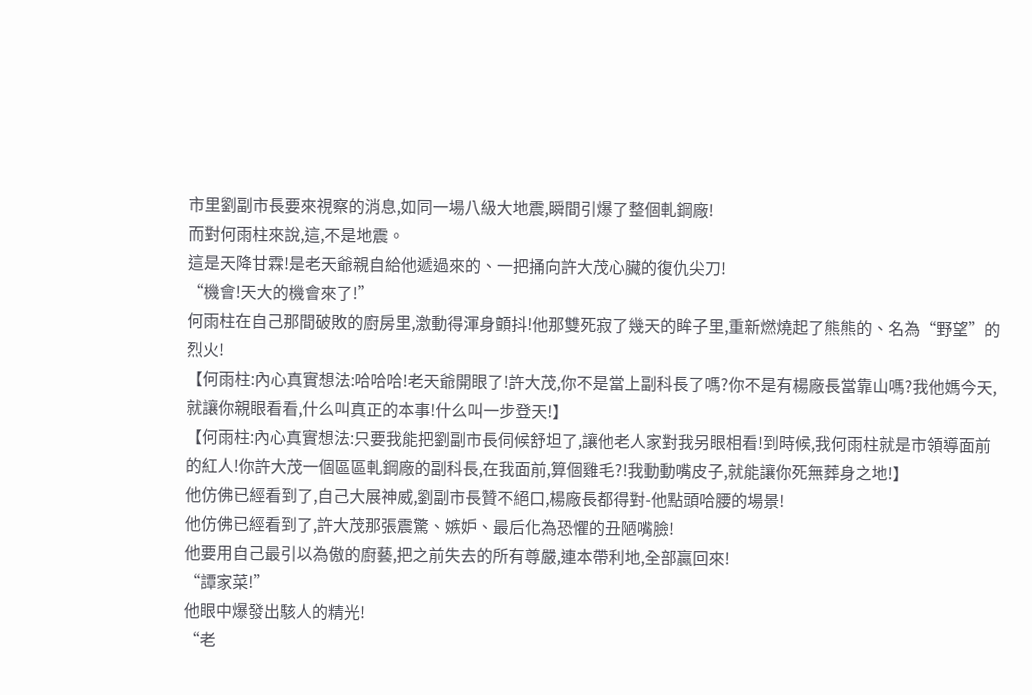市里劉副市長要來視察的消息,如同一場八級大地震,瞬間引爆了整個軋鋼廠!
而對何雨柱來說,這,不是地震。
這是天降甘霖!是老天爺親自給他遞過來的、一把捅向許大茂心臟的復仇尖刀!
“機會!天大的機會來了!”
何雨柱在自己那間破敗的廚房里,激動得渾身顫抖!他那雙死寂了幾天的眸子里,重新燃燒起了熊熊的、名為“野望”的烈火!
【何雨柱:內心真實想法:哈哈哈!老天爺開眼了!許大茂,你不是當上副科長了嗎?你不是有楊廠長當靠山嗎?我他媽今天,就讓你親眼看看,什么叫真正的本事!什么叫一步登天!】
【何雨柱:內心真實想法:只要我能把劉副市長伺候舒坦了,讓他老人家對我另眼相看!到時候,我何雨柱就是市領導面前的紅人!你許大茂一個區區軋鋼廠的副科長,在我面前,算個雞毛?!我動動嘴皮子,就能讓你死無葬身之地!】
他仿佛已經看到了,自己大展神威,劉副市長贊不絕口,楊廠長都得對-他點頭哈腰的場景!
他仿佛已經看到了,許大茂那張震驚、嫉妒、最后化為恐懼的丑陋嘴臉!
他要用自己最引以為傲的廚藝,把之前失去的所有尊嚴,連本帶利地,全部贏回來!
“譚家菜!”
他眼中爆發出駭人的精光!
“老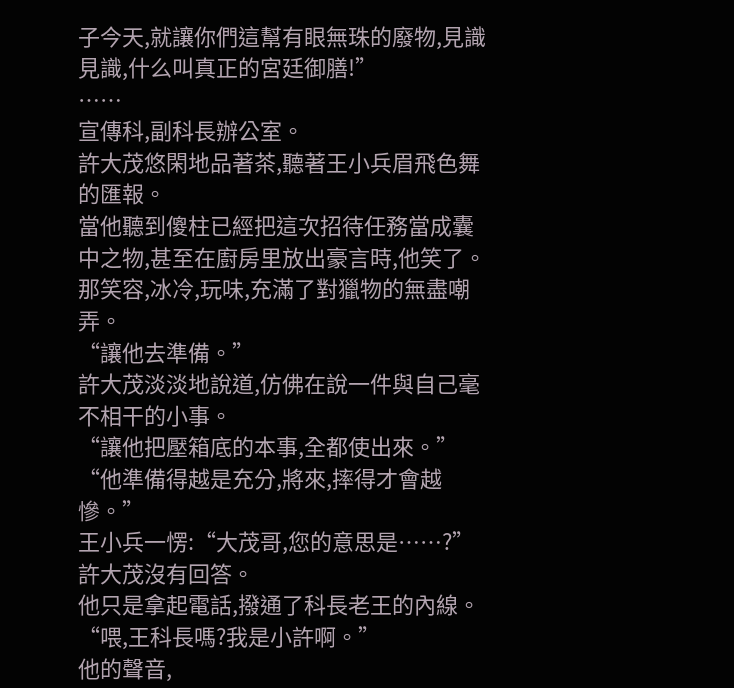子今天,就讓你們這幫有眼無珠的廢物,見識見識,什么叫真正的宮廷御膳!”
……
宣傳科,副科長辦公室。
許大茂悠閑地品著茶,聽著王小兵眉飛色舞的匯報。
當他聽到傻柱已經把這次招待任務當成囊中之物,甚至在廚房里放出豪言時,他笑了。
那笑容,冰冷,玩味,充滿了對獵物的無盡嘲弄。
“讓他去準備。”
許大茂淡淡地說道,仿佛在說一件與自己毫不相干的小事。
“讓他把壓箱底的本事,全都使出來。”
“他準備得越是充分,將來,摔得才會越慘。”
王小兵一愣:“大茂哥,您的意思是……?”
許大茂沒有回答。
他只是拿起電話,撥通了科長老王的內線。
“喂,王科長嗎?我是小許啊。”
他的聲音,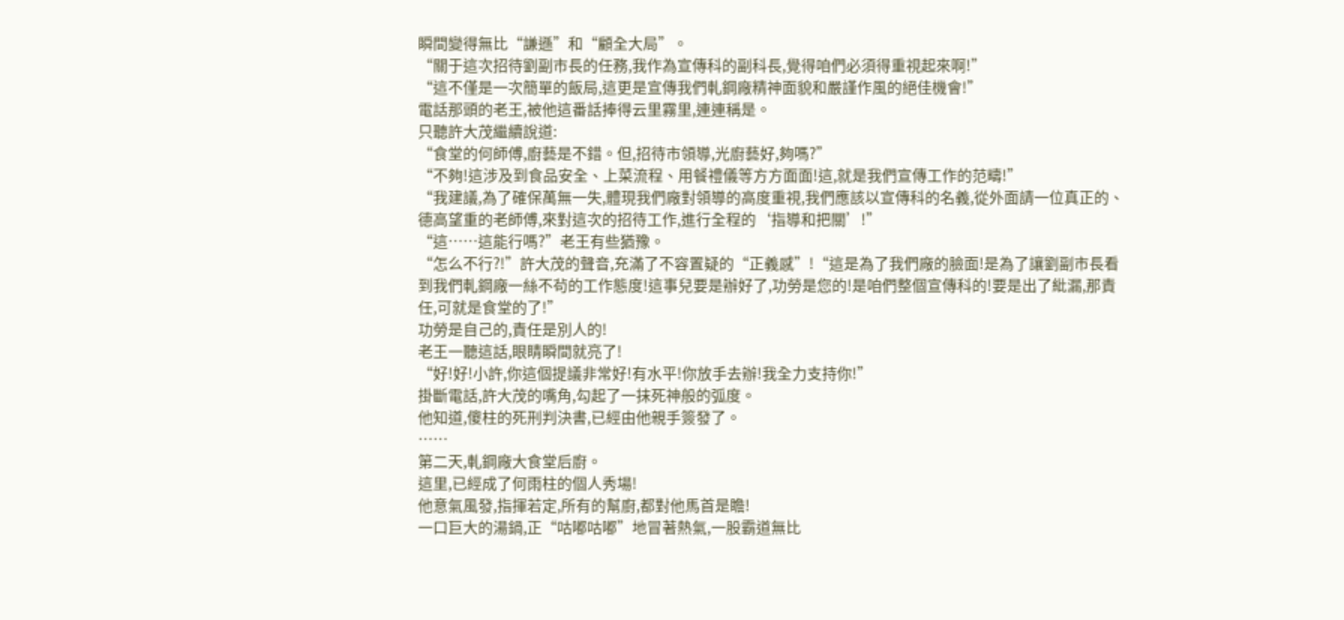瞬間變得無比“謙遜”和“顧全大局”。
“關于這次招待劉副市長的任務,我作為宣傳科的副科長,覺得咱們必須得重視起來啊!”
“這不僅是一次簡單的飯局,這更是宣傳我們軋鋼廠精神面貌和嚴謹作風的絕佳機會!”
電話那頭的老王,被他這番話捧得云里霧里,連連稱是。
只聽許大茂繼續說道:
“食堂的何師傅,廚藝是不錯。但,招待市領導,光廚藝好,夠嗎?”
“不夠!這涉及到食品安全、上菜流程、用餐禮儀等方方面面!這,就是我們宣傳工作的范疇!”
“我建議,為了確保萬無一失,體現我們廠對領導的高度重視,我們應該以宣傳科的名義,從外面請一位真正的、德高望重的老師傅,來對這次的招待工作,進行全程的‘指導和把關’!”
“這……這能行嗎?”老王有些猶豫。
“怎么不行?!”許大茂的聲音,充滿了不容置疑的“正義感”!“這是為了我們廠的臉面!是為了讓劉副市長看到我們軋鋼廠一絲不茍的工作態度!這事兒要是辦好了,功勞是您的!是咱們整個宣傳科的!要是出了紕漏,那責任,可就是食堂的了!”
功勞是自己的,責任是別人的!
老王一聽這話,眼睛瞬間就亮了!
“好!好!小許,你這個提議非常好!有水平!你放手去辦!我全力支持你!”
掛斷電話,許大茂的嘴角,勾起了一抹死神般的弧度。
他知道,傻柱的死刑判決書,已經由他親手簽發了。
……
第二天,軋鋼廠大食堂后廚。
這里,已經成了何雨柱的個人秀場!
他意氣風發,指揮若定,所有的幫廚,都對他馬首是瞻!
一口巨大的湯鍋,正“咕嘟咕嘟”地冒著熱氣,一股霸道無比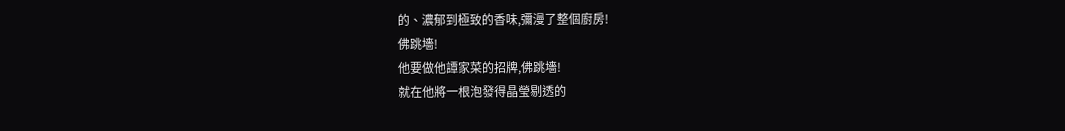的、濃郁到極致的香味,彌漫了整個廚房!
佛跳墻!
他要做他譚家菜的招牌,佛跳墻!
就在他將一根泡發得晶瑩剔透的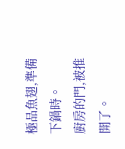極品魚翅,準備下鍋時。
廚房的門,被推開了。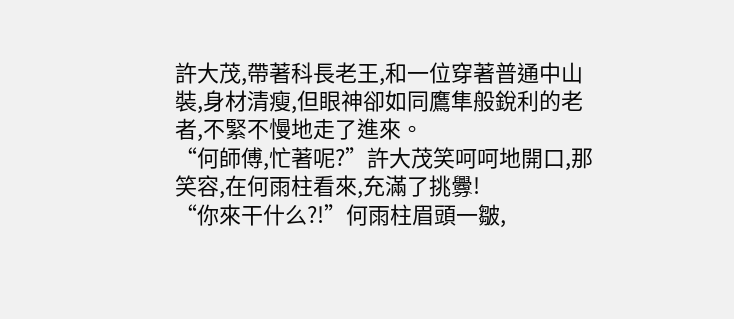許大茂,帶著科長老王,和一位穿著普通中山裝,身材清瘦,但眼神卻如同鷹隼般銳利的老者,不緊不慢地走了進來。
“何師傅,忙著呢?”許大茂笑呵呵地開口,那笑容,在何雨柱看來,充滿了挑釁!
“你來干什么?!”何雨柱眉頭一皺,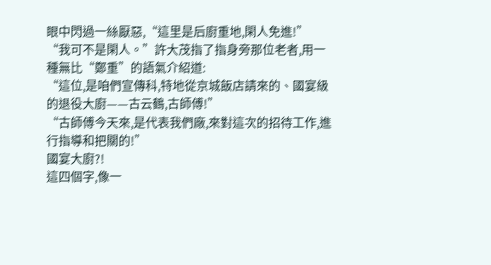眼中閃過一絲厭惡,“這里是后廚重地,閑人免進!”
“我可不是閑人。”許大茂指了指身旁那位老者,用一種無比“鄭重”的語氣介紹道:
“這位,是咱們宣傳科,特地從京城飯店請來的、國宴級的退役大廚——古云鶴,古師傅!”
“古師傅今天來,是代表我們廠,來對這次的招待工作,進行指導和把關的!”
國宴大廚?!
這四個字,像一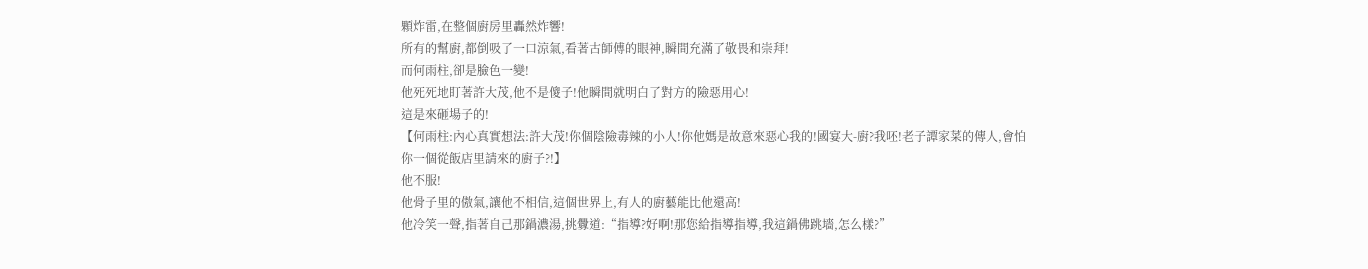顆炸雷,在整個廚房里轟然炸響!
所有的幫廚,都倒吸了一口涼氣,看著古師傅的眼神,瞬間充滿了敬畏和崇拜!
而何雨柱,卻是臉色一變!
他死死地盯著許大茂,他不是傻子!他瞬間就明白了對方的險惡用心!
這是來砸場子的!
【何雨柱:內心真實想法:許大茂!你個陰險毒辣的小人!你他媽是故意來惡心我的!國宴大-廚?我呸!老子譚家菜的傳人,會怕你一個從飯店里請來的廚子?!】
他不服!
他骨子里的傲氣,讓他不相信,這個世界上,有人的廚藝能比他還高!
他冷笑一聲,指著自己那鍋濃湯,挑釁道:“指導?好啊!那您給指導指導,我這鍋佛跳墻,怎么樣?”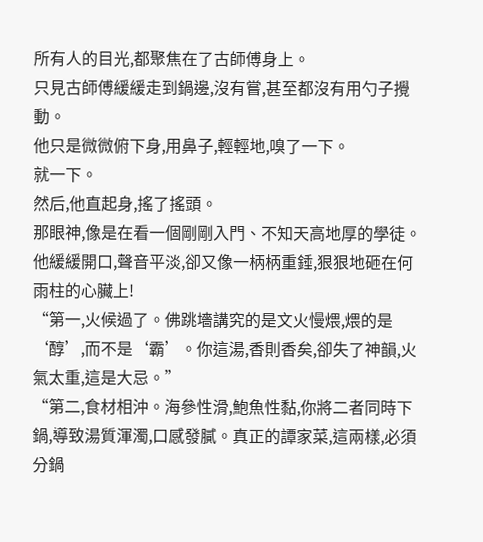所有人的目光,都聚焦在了古師傅身上。
只見古師傅緩緩走到鍋邊,沒有嘗,甚至都沒有用勺子攪動。
他只是微微俯下身,用鼻子,輕輕地,嗅了一下。
就一下。
然后,他直起身,搖了搖頭。
那眼神,像是在看一個剛剛入門、不知天高地厚的學徒。
他緩緩開口,聲音平淡,卻又像一柄柄重錘,狠狠地砸在何雨柱的心臟上!
“第一,火候過了。佛跳墻講究的是文火慢煨,煨的是‘醇’,而不是‘霸’。你這湯,香則香矣,卻失了神韻,火氣太重,這是大忌。”
“第二,食材相沖。海參性滑,鮑魚性黏,你將二者同時下鍋,導致湯質渾濁,口感發膩。真正的譚家菜,這兩樣,必須分鍋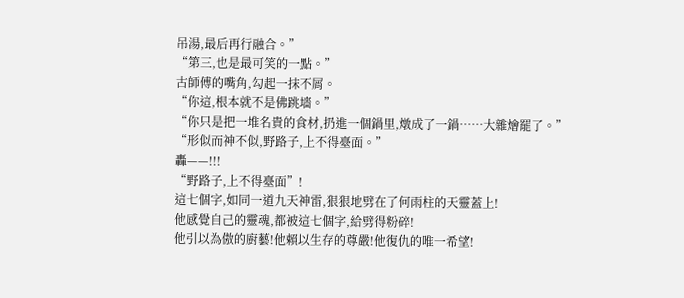吊湯,最后再行融合。”
“第三,也是最可笑的一點。”
古師傅的嘴角,勾起一抹不屑。
“你這,根本就不是佛跳墻。”
“你只是把一堆名貴的食材,扔進一個鍋里,燉成了一鍋……大雜燴罷了。”
“形似而神不似,野路子,上不得臺面。”
轟——!!!
“野路子,上不得臺面”!
這七個字,如同一道九天神雷,狠狠地劈在了何雨柱的天靈蓋上!
他感覺自己的靈魂,都被這七個字,給劈得粉碎!
他引以為傲的廚藝!他賴以生存的尊嚴!他復仇的唯一希望!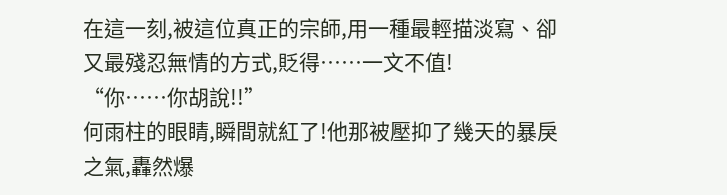在這一刻,被這位真正的宗師,用一種最輕描淡寫、卻又最殘忍無情的方式,貶得……一文不值!
“你……你胡說!!”
何雨柱的眼睛,瞬間就紅了!他那被壓抑了幾天的暴戾之氣,轟然爆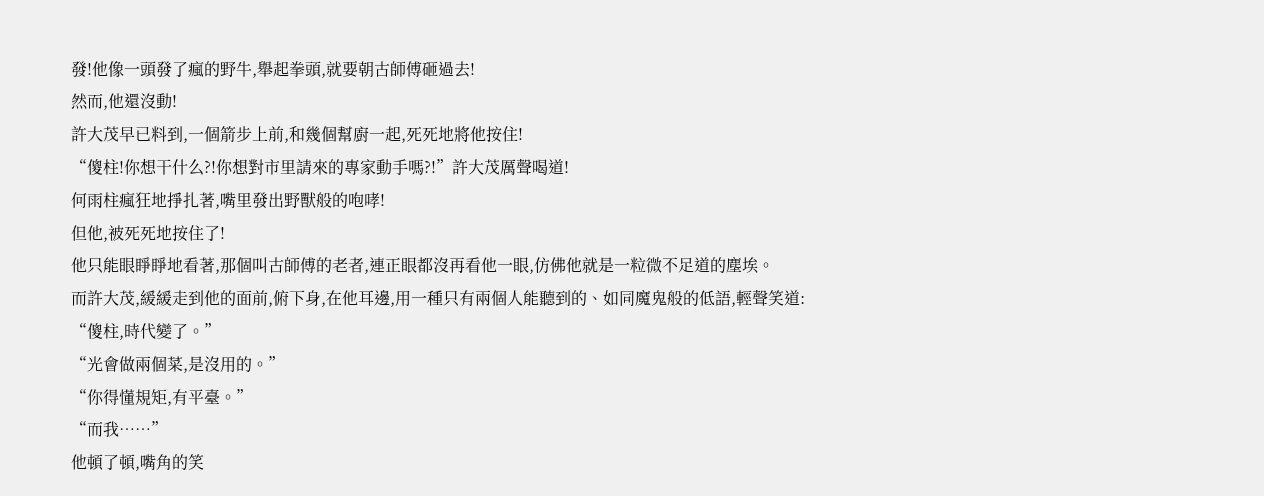發!他像一頭發了瘋的野牛,舉起拳頭,就要朝古師傅砸過去!
然而,他還沒動!
許大茂早已料到,一個箭步上前,和幾個幫廚一起,死死地將他按住!
“傻柱!你想干什么?!你想對市里請來的專家動手嗎?!”許大茂厲聲喝道!
何雨柱瘋狂地掙扎著,嘴里發出野獸般的咆哮!
但他,被死死地按住了!
他只能眼睜睜地看著,那個叫古師傅的老者,連正眼都沒再看他一眼,仿佛他就是一粒微不足道的塵埃。
而許大茂,緩緩走到他的面前,俯下身,在他耳邊,用一種只有兩個人能聽到的、如同魔鬼般的低語,輕聲笑道:
“傻柱,時代變了。”
“光會做兩個菜,是沒用的。”
“你得懂規矩,有平臺。”
“而我……”
他頓了頓,嘴角的笑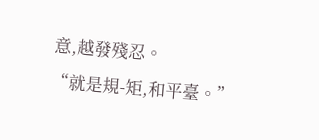意,越發殘忍。
“就是規-矩,和平臺。”